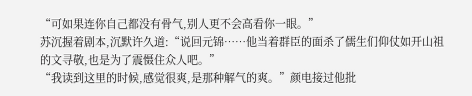“可如果连你自己都没有骨气,别人更不会高看你一眼。”
苏沉握着剧本,沉默许久道:“说回元锦……他当着群臣的面杀了儒生们仰仗如开山祖的文寻敬,也是为了震慑住众人吧。”
“我读到这里的时候,感觉很爽,是那种解气的爽。”颜电接过他批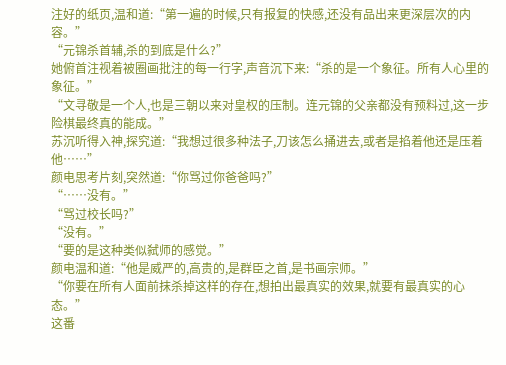注好的纸页,温和道:“第一遍的时候,只有报复的快感,还没有品出来更深层次的内容。”
“元锦杀首辅,杀的到底是什么?”
她俯首注视着被圈画批注的每一行字,声音沉下来:“杀的是一个象征。所有人心里的象征。”
“文寻敬是一个人,也是三朝以来对皇权的压制。连元锦的父亲都没有预料过,这一步险棋最终真的能成。”
苏沉听得入神,探究道:“我想过很多种法子,刀该怎么捅进去,或者是掐着他还是压着他……”
颜电思考片刻,突然道:“你骂过你爸爸吗?”
“……没有。”
“骂过校长吗?”
“没有。”
“要的是这种类似弑师的感觉。”
颜电温和道:“他是威严的,高贵的,是群臣之首,是书画宗师。”
“你要在所有人面前抹杀掉这样的存在,想拍出最真实的效果,就要有最真实的心态。”
这番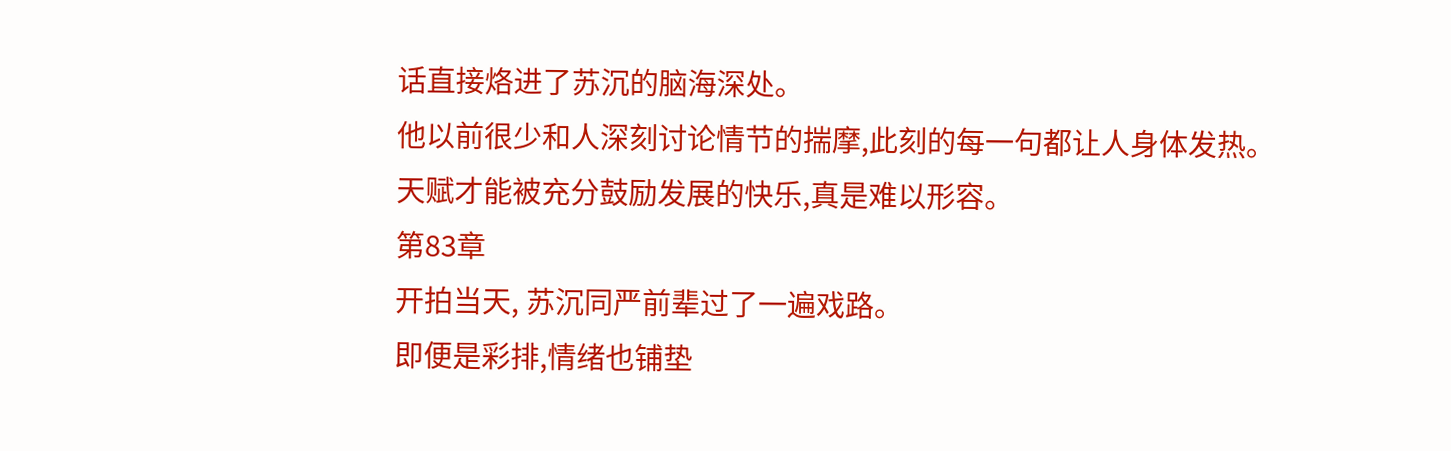话直接烙进了苏沉的脑海深处。
他以前很少和人深刻讨论情节的揣摩,此刻的每一句都让人身体发热。
天赋才能被充分鼓励发展的快乐,真是难以形容。
第83章
开拍当天, 苏沉同严前辈过了一遍戏路。
即便是彩排,情绪也铺垫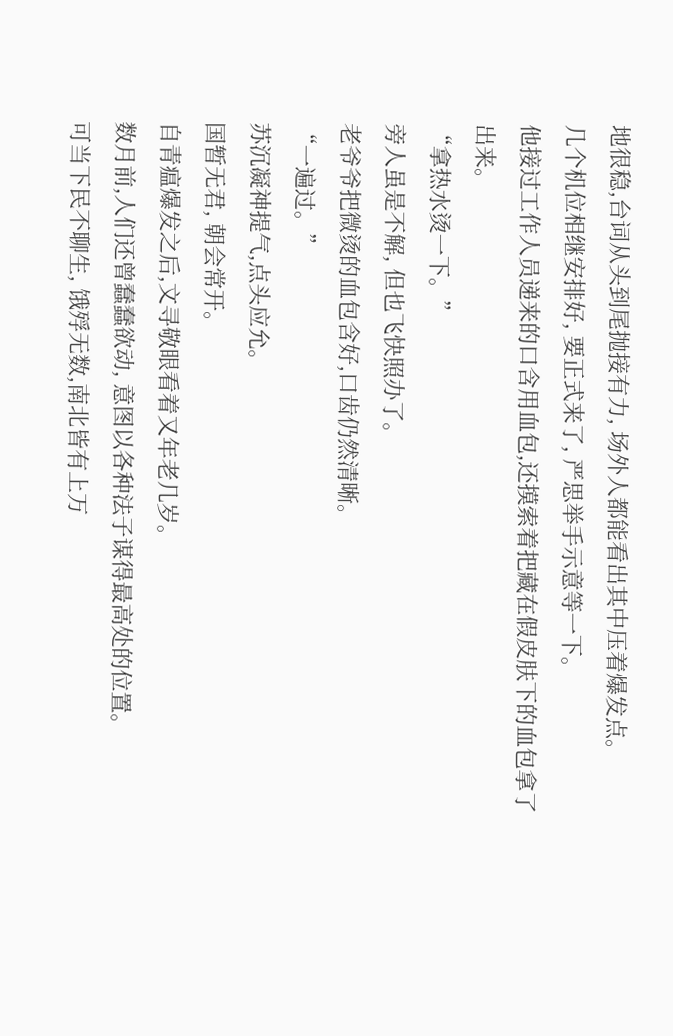地很稳,台词从头到尾抛接有力, 场外人都能看出其中压着爆发点。
几个机位相继安排好, 要正式来了, 严思举手示意等一下。
他接过工作人员递来的口含用血包,还摸索着把藏在假皮肤下的血包拿了出来。
“拿热水烫一下。”
旁人虽是不解, 但也飞快照办了。
老爷爷把微烫的血包含好,口齿仍然清晰。
“一遍过。”
苏沉凝神提气,点头应允。
国暂无君, 朝会常开。
自青瘟爆发之后,文寻敬眼看着又年老几岁。
数月前,人们还曾蠢蠢欲动, 意图以各种法子谋得最高处的位置。
可当下民不聊生, 饿殍无数,南北皆有上万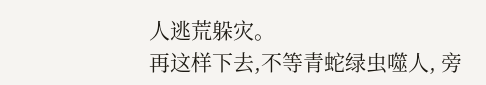人逃荒躲灾。
再这样下去,不等青蛇绿虫噬人, 旁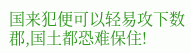国来犯便可以轻易攻下数郡,国土都恐难保住!